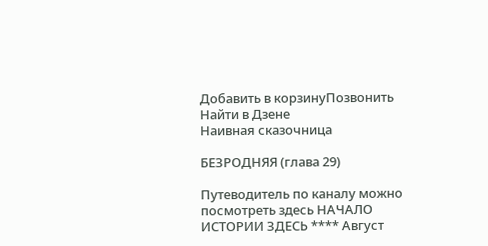Добавить в корзинуПозвонить
Найти в Дзене
Наивная сказочница

БЕЗРОДНЯЯ (глава 29)

Путеводитель по каналу можно посмотреть здесь НАЧАЛО ИСТОРИИ ЗДЕСЬ **** Август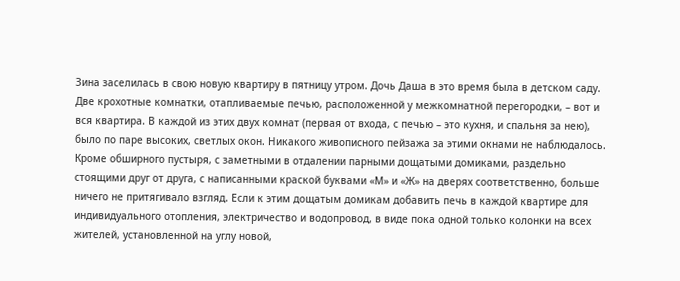Зина заселилась в свою новую квартиру в пятницу утром. Дочь Даша в это время была в детском саду. Две крохотные комнатки, отапливаемые печью, расположенной у межкомнатной перегородки, – вот и вся квартира. В каждой из этих двух комнат (первая от входа, с печью – это кухня, и спальня за нею), было по паре высоких, светлых окон. Никакого живописного пейзажа за этими окнами не наблюдалось. Кроме обширного пустыря, с заметными в отдалении парными дощатыми домиками, раздельно стоящими друг от друга, с написанными краской буквами «М» и «Ж» на дверях соответственно, больше ничего не притягивало взгляд. Если к этим дощатым домикам добавить печь в каждой квартире для индивидуального отопления, электричество и водопровод, в виде пока одной только колонки на всех жителей, установленной на углу новой,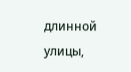длинной улицы,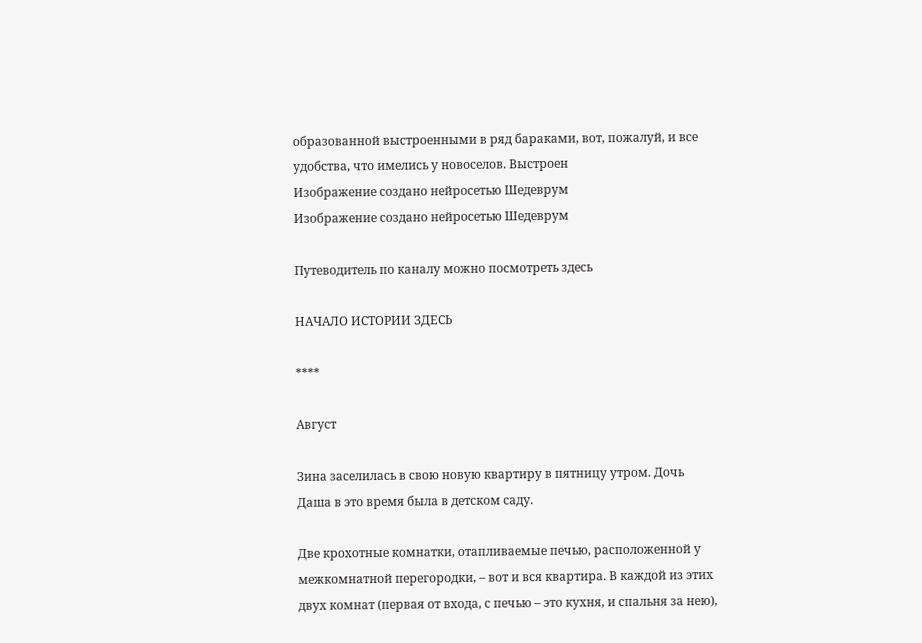образованной выстроенными в ряд бараками, вот, пожалуй, и все удобства, что имелись у новоселов. Выстроен
Изображение создано нейросетью Шедеврум
Изображение создано нейросетью Шедеврум

Путеводитель по каналу можно посмотреть здесь

НАЧАЛО ИСТОРИИ ЗДЕСЬ

****

Август

Зина заселилась в свою новую квартиру в пятницу утром. Дочь Даша в это время была в детском саду.

Две крохотные комнатки, отапливаемые печью, расположенной у межкомнатной перегородки, – вот и вся квартира. В каждой из этих двух комнат (первая от входа, с печью – это кухня, и спальня за нею),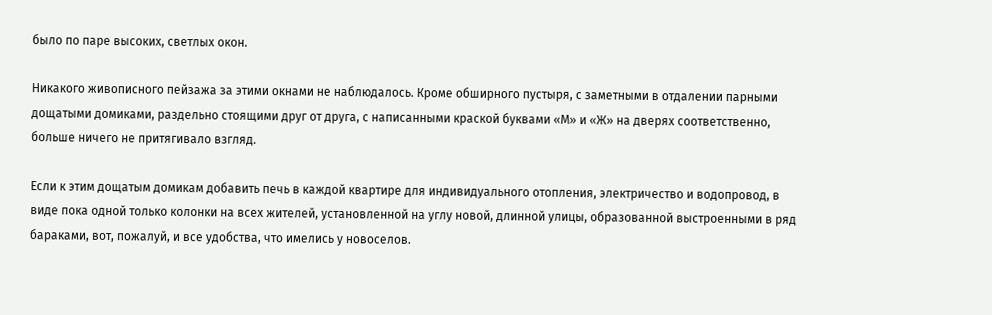было по паре высоких, светлых окон.

Никакого живописного пейзажа за этими окнами не наблюдалось. Кроме обширного пустыря, с заметными в отдалении парными дощатыми домиками, раздельно стоящими друг от друга, с написанными краской буквами «М» и «Ж» на дверях соответственно, больше ничего не притягивало взгляд.

Если к этим дощатым домикам добавить печь в каждой квартире для индивидуального отопления, электричество и водопровод, в виде пока одной только колонки на всех жителей, установленной на углу новой, длинной улицы, образованной выстроенными в ряд бараками, вот, пожалуй, и все удобства, что имелись у новоселов.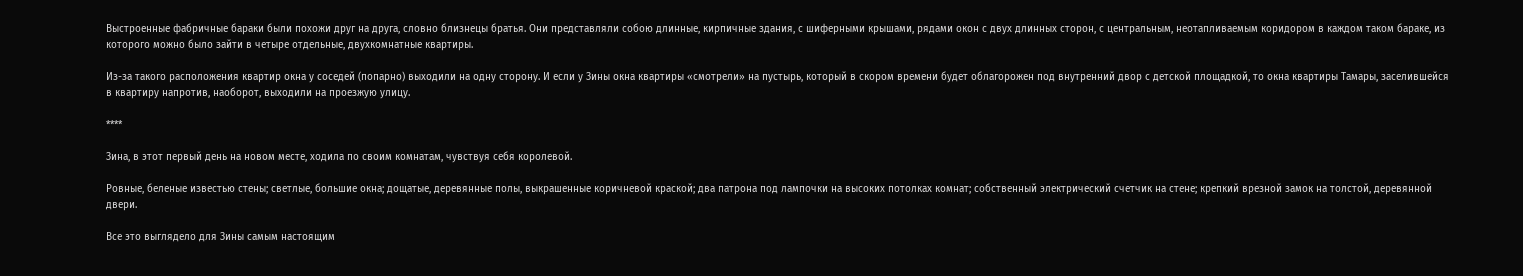Выстроенные фабричные бараки были похожи друг на друга, словно близнецы братья. Они представляли собою длинные, кирпичные здания, с шиферными крышами, рядами окон с двух длинных сторон, с центральным, неотапливаемым коридором в каждом таком бараке, из которого можно было зайти в четыре отдельные, двухкомнатные квартиры.

Из-за такого расположения квартир окна у соседей (попарно) выходили на одну сторону. И если у Зины окна квартиры «смотрели» на пустырь, который в скором времени будет облагорожен под внутренний двор с детской площадкой, то окна квартиры Тамары, заселившейся в квартиру напротив, наоборот, выходили на проезжую улицу.

****

Зина, в этот первый день на новом месте, ходила по своим комнатам, чувствуя себя королевой.

Ровные, беленые известью стены; светлые, большие окна; дощатые, деревянные полы, выкрашенные коричневой краской; два патрона под лампочки на высоких потолках комнат; собственный электрический счетчик на стене; крепкий врезной замок на толстой, деревянной двери.

Все это выглядело для Зины самым настоящим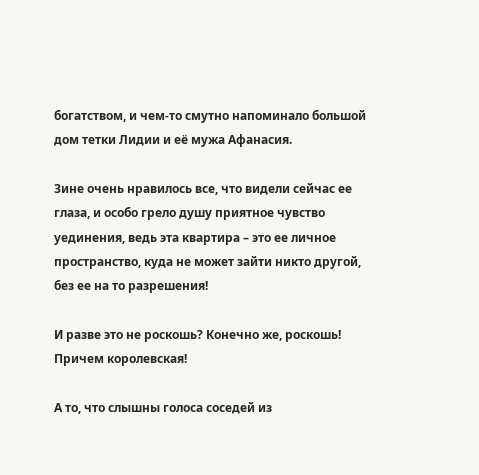богатством, и чем-то смутно напоминало большой дом тетки Лидии и её мужа Афанасия.

Зине очень нравилось все, что видели сейчас ее глаза, и особо грело душу приятное чувство уединения, ведь эта квартира – это ее личное пространство, куда не может зайти никто другой, без ее на то разрешения!

И разве это не роскошь? Конечно же, роскошь! Причем королевская!

А то, что слышны голоса соседей из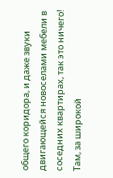общего коридора, и даже звуки двигающейся новоселами мебели в соседних квартирах, так это ничего! Там, за широкой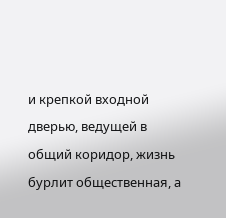и крепкой входной дверью, ведущей в общий коридор, жизнь бурлит общественная, а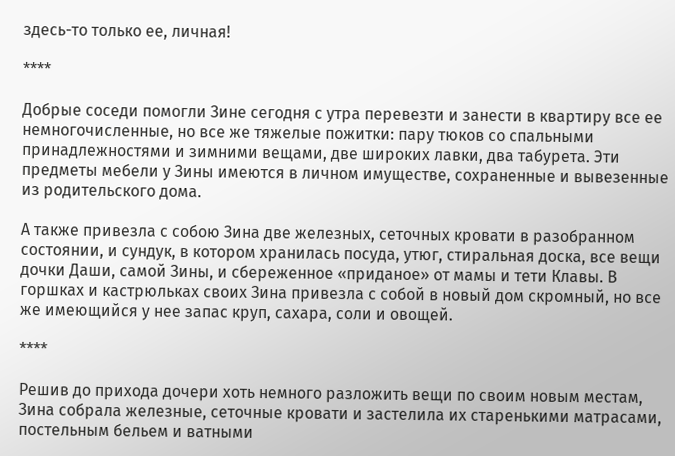здесь-то только ее, личная!

****

Добрые соседи помогли Зине сегодня с утра перевезти и занести в квартиру все ее немногочисленные, но все же тяжелые пожитки: пару тюков со спальными принадлежностями и зимними вещами, две широких лавки, два табурета. Эти предметы мебели у Зины имеются в личном имуществе, сохраненные и вывезенные из родительского дома.

А также привезла с собою Зина две железных, сеточных кровати в разобранном состоянии, и сундук, в котором хранилась посуда, утюг, стиральная доска, все вещи дочки Даши, самой Зины, и сбереженное «приданое» от мамы и тети Клавы. В горшках и кастрюльках своих Зина привезла с собой в новый дом скромный, но все же имеющийся у нее запас круп, сахара, соли и овощей.

****

Решив до прихода дочери хоть немного разложить вещи по своим новым местам, Зина собрала железные, сеточные кровати и застелила их старенькими матрасами, постельным бельем и ватными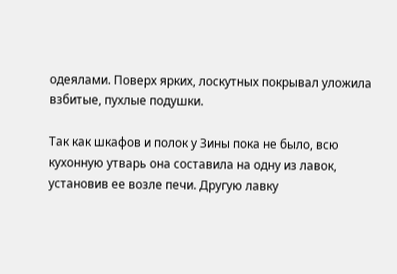одеялами. Поверх ярких, лоскутных покрывал уложила взбитые, пухлые подушки.

Так как шкафов и полок у Зины пока не было, всю кухонную утварь она составила на одну из лавок, установив ее возле печи. Другую лавку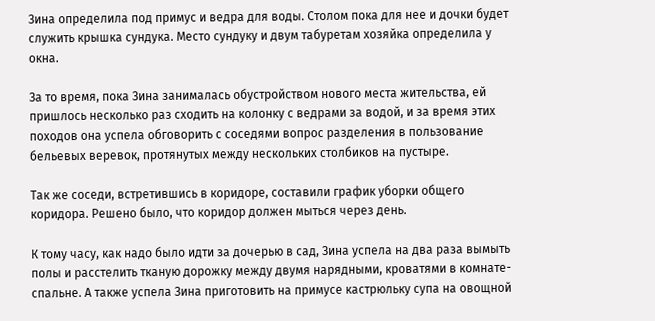Зина определила под примус и ведра для воды. Столом пока для нее и дочки будет служить крышка сундука. Место сундуку и двум табуретам хозяйка определила у окна.

За то время, пока Зина занималась обустройством нового места жительства, ей пришлось несколько раз сходить на колонку с ведрами за водой, и за время этих походов она успела обговорить с соседями вопрос разделения в пользование бельевых веревок, протянутых между нескольких столбиков на пустыре.

Так же соседи, встретившись в коридоре, составили график уборки общего коридора. Решено было, что коридор должен мыться через день.

К тому часу, как надо было идти за дочерью в сад, Зина успела на два раза вымыть полы и расстелить тканую дорожку между двумя нарядными, кроватями в комнате-спальне. А также успела Зина приготовить на примусе кастрюльку супа на овощной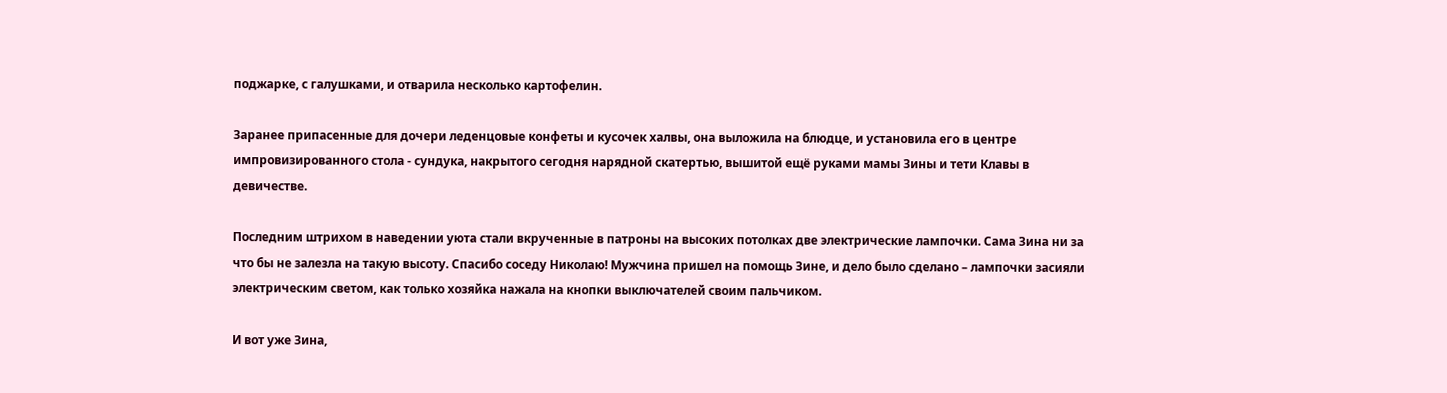поджарке, с галушками, и отварила несколько картофелин.

Заранее припасенные для дочери леденцовые конфеты и кусочек халвы, она выложила на блюдце, и установила его в центре импровизированного стола - сундука, накрытого сегодня нарядной скатертью, вышитой ещё руками мамы Зины и тети Клавы в девичестве.

Последним штрихом в наведении уюта стали вкрученные в патроны на высоких потолках две электрические лампочки. Сама Зина ни за что бы не залезла на такую высоту. Спасибо соседу Николаю! Мужчина пришел на помощь Зине, и дело было сделано – лампочки засияли электрическим светом, как только хозяйка нажала на кнопки выключателей своим пальчиком.

И вот уже Зина,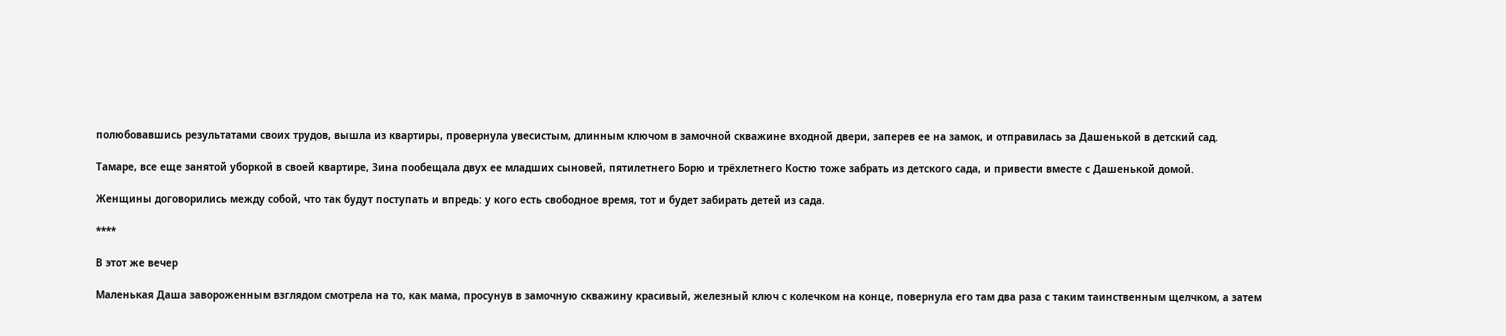полюбовавшись результатами своих трудов, вышла из квартиры, провернула увесистым, длинным ключом в замочной скважине входной двери, заперев ее на замок, и отправилась за Дашенькой в детский сад.

Тамаре, все еще занятой уборкой в своей квартире, Зина пообещала двух ее младших сыновей, пятилетнего Борю и трёхлетнего Костю тоже забрать из детского сада, и привести вместе с Дашенькой домой.

Женщины договорились между собой, что так будут поступать и впредь: у кого есть свободное время, тот и будет забирать детей из сада.

****

В этот же вечер

Маленькая Даша завороженным взглядом смотрела на то, как мама, просунув в замочную скважину красивый, железный ключ с колечком на конце, повернула его там два раза с таким таинственным щелчком, а затем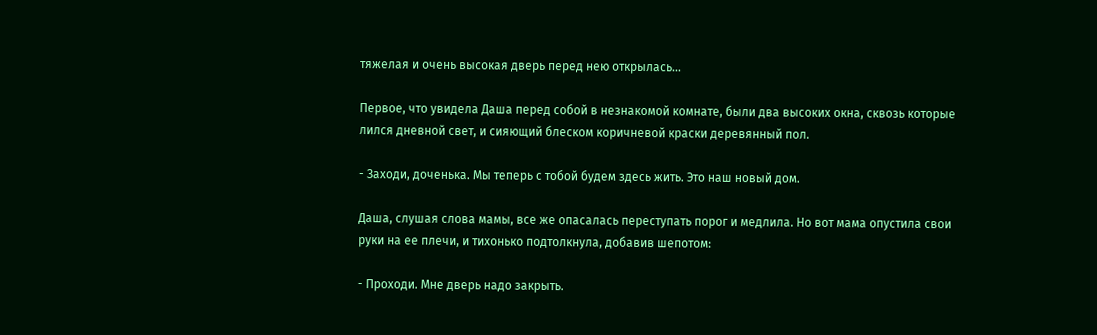тяжелая и очень высокая дверь перед нею открылась…

Первое, что увидела Даша перед собой в незнакомой комнате, были два высоких окна, сквозь которые лился дневной свет, и сияющий блеском коричневой краски деревянный пол.

- Заходи, доченька. Мы теперь с тобой будем здесь жить. Это наш новый дом.

Даша, слушая слова мамы, все же опасалась переступать порог и медлила. Но вот мама опустила свои руки на ее плечи, и тихонько подтолкнула, добавив шепотом:

- Проходи. Мне дверь надо закрыть.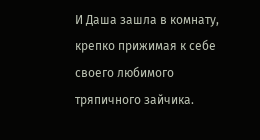И Даша зашла в комнату, крепко прижимая к себе своего любимого тряпичного зайчика.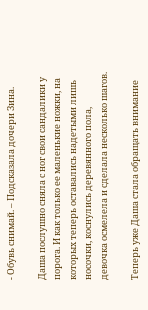- Обувь снимай. – Подсказала дочери Зина.

Даша послушно сняла с ног свои сандалики у порога. И как только ее маленькие ножки, на которых теперь оставались надетыми лишь носочки, коснулись деревянного пола, девочка осмелела и сделала несколько шагов.

Теперь уже Даша стала обращать внимание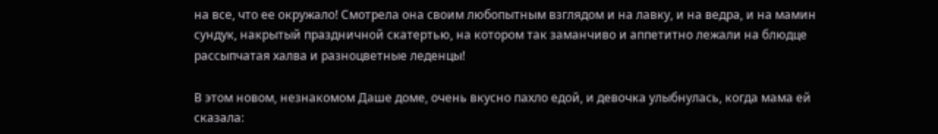на все, что ее окружало! Смотрела она своим любопытным взглядом и на лавку, и на ведра, и на мамин сундук, накрытый праздничной скатертью, на котором так заманчиво и аппетитно лежали на блюдце рассыпчатая халва и разноцветные леденцы!

В этом новом, незнакомом Даше доме, очень вкусно пахло едой, и девочка улыбнулась, когда мама ей сказала: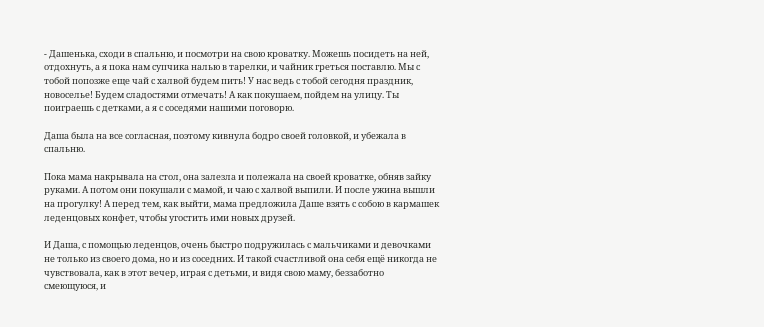- Дашенька, сходи в спальню, и посмотри на свою кроватку. Можешь посидеть на ней, отдохнуть, а я пока нам супчика налью в тарелки, и чайник греться поставлю. Мы с тобой попозже еще чай с халвой будем пить! У нас ведь с тобой сегодня праздник, новоселье! Будем сладостями отмечать! А как покушаем, пойдем на улицу. Ты поиграешь с детками, а я с соседями нашими поговорю.

Даша была на все согласная, поэтому кивнула бодро своей головкой, и убежала в спальню.

Пока мама накрывала на стол, она залезла и полежала на своей кроватке, обняв зайку руками. А потом они покушали с мамой, и чаю с халвой выпили. И после ужина вышли на прогулку! А перед тем, как выйти, мама предложила Даше взять с собою в кармашек леденцовых конфет, чтобы угостить ими новых друзей.

И Даша, с помощью леденцов, очень быстро подружилась с мальчиками и девочками не только из своего дома, но и из соседних. И такой счастливой она себя ещё никогда не чувствовала, как в этот вечер, играя с детьми, и видя свою маму, беззаботно смеющуюся, и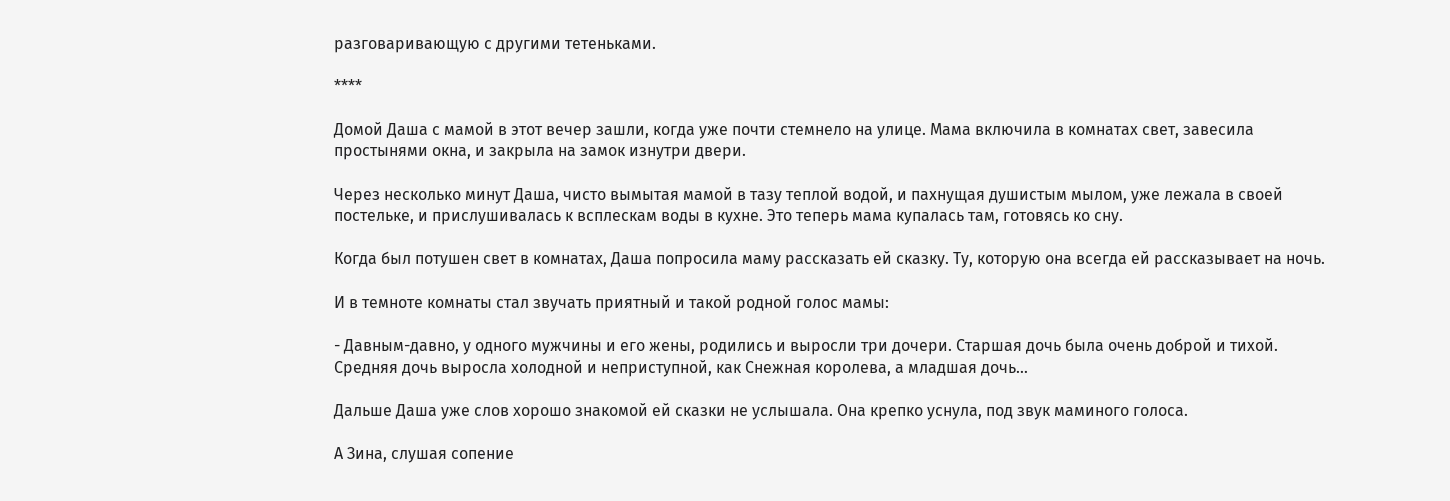разговаривающую с другими тетеньками.

****

Домой Даша с мамой в этот вечер зашли, когда уже почти стемнело на улице. Мама включила в комнатах свет, завесила простынями окна, и закрыла на замок изнутри двери.

Через несколько минут Даша, чисто вымытая мамой в тазу теплой водой, и пахнущая душистым мылом, уже лежала в своей постельке, и прислушивалась к всплескам воды в кухне. Это теперь мама купалась там, готовясь ко сну.

Когда был потушен свет в комнатах, Даша попросила маму рассказать ей сказку. Ту, которую она всегда ей рассказывает на ночь.

И в темноте комнаты стал звучать приятный и такой родной голос мамы:

- Давным-давно, у одного мужчины и его жены, родились и выросли три дочери. Старшая дочь была очень доброй и тихой. Средняя дочь выросла холодной и неприступной, как Снежная королева, а младшая дочь…

Дальше Даша уже слов хорошо знакомой ей сказки не услышала. Она крепко уснула, под звук маминого голоса.

А Зина, слушая сопение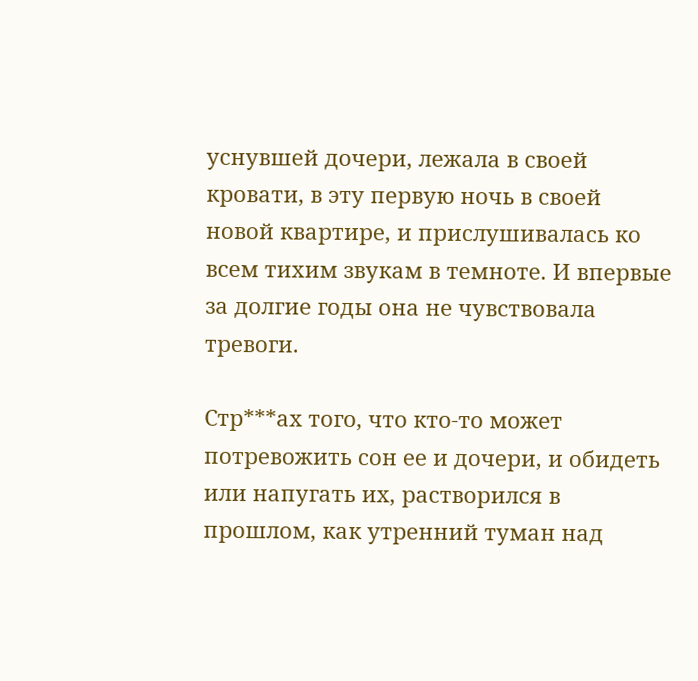уснувшей дочери, лежала в своей кровати, в эту первую ночь в своей новой квартире, и прислушивалась ко всем тихим звукам в темноте. И впервые за долгие годы она не чувствовала тревоги.

Стр***ах того, что кто-то может потревожить сон ее и дочери, и обидеть или напугать их, растворился в прошлом, как утренний туман над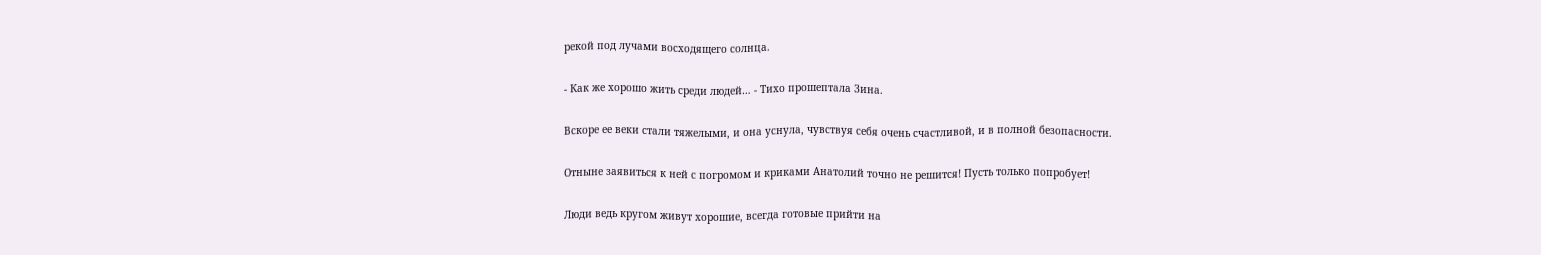рекой под лучами восходящего солнца.

- Как же хорошо жить среди людей… - Тихо прошептала Зина.

Вскоре ее веки стали тяжелыми, и она уснула, чувствуя себя очень счастливой, и в полной безопасности.

Отныне заявиться к ней с погромом и криками Анатолий точно не решится! Пусть только попробует!

Люди ведь кругом живут хорошие, всегда готовые прийти на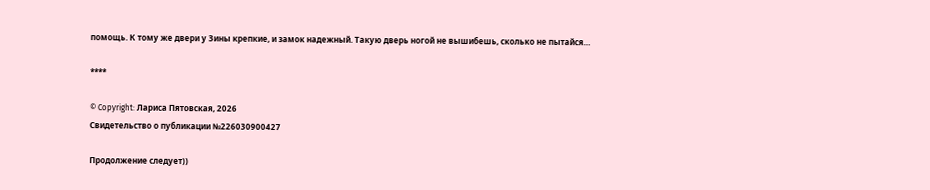помощь. К тому же двери у Зины крепкие, и замок надежный. Такую дверь ногой не вышибешь, сколько не пытайся…

****

© Copyright: Лариса Пятовская, 2026
Свидетельство о публикации №226030900427

Продолжение следует))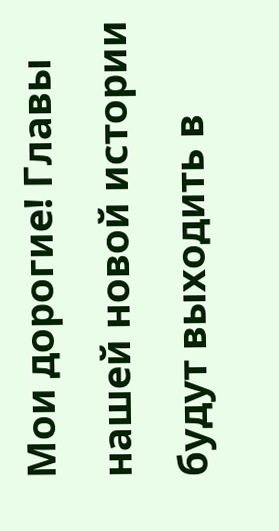Мои дорогие! Главы нашей новой истории будут выходить в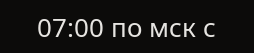07:00 по мск с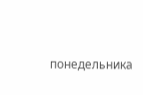понедельника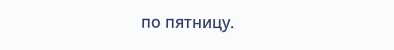по пятницу.